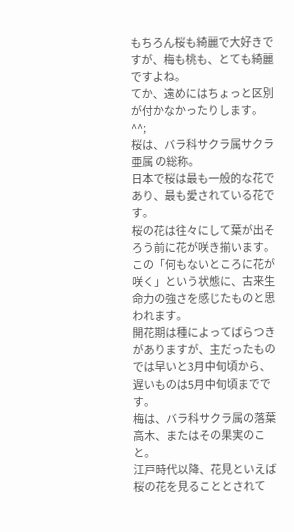もちろん桜も綺麗で大好きですが、梅も桃も、とても綺麗ですよね。
てか、遠めにはちょっと区別が付かなかったりします。^^;
桜は、バラ科サクラ属サクラ亜属 の総称。
日本で桜は最も一般的な花であり、最も愛されている花です。
桜の花は往々にして葉が出そろう前に花が咲き揃います。
この「何もないところに花が咲く」という状態に、古来生命力の強さを感じたものと思われます。
開花期は種によってばらつきがありますが、主だったものでは早いと3月中旬頃から、遅いものは5月中旬頃までです。
梅は、バラ科サクラ属の落葉高木、またはその果実のこと。
江戸時代以降、花見といえば桜の花を見ることとされて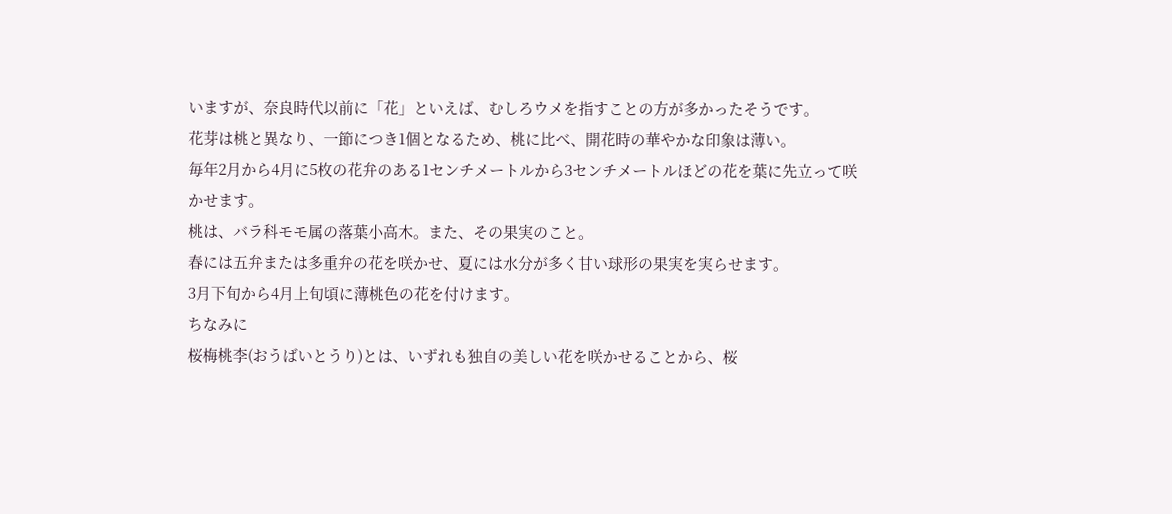いますが、奈良時代以前に「花」といえば、むしろウメを指すことの方が多かったそうです。
花芽は桃と異なり、一節につき1個となるため、桃に比べ、開花時の華やかな印象は薄い。
毎年2月から4月に5枚の花弁のある1センチメートルから3センチメートルほどの花を葉に先立って咲かせます。
桃は、バラ科モモ属の落葉小高木。また、その果実のこと。
春には五弁または多重弁の花を咲かせ、夏には水分が多く甘い球形の果実を実らせます。
3月下旬から4月上旬頃に薄桃色の花を付けます。
ちなみに
桜梅桃李(おうばいとうり)とは、いずれも独自の美しい花を咲かせることから、桜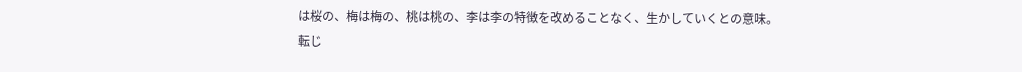は桜の、梅は梅の、桃は桃の、李は李の特徴を改めることなく、生かしていくとの意味。
転じ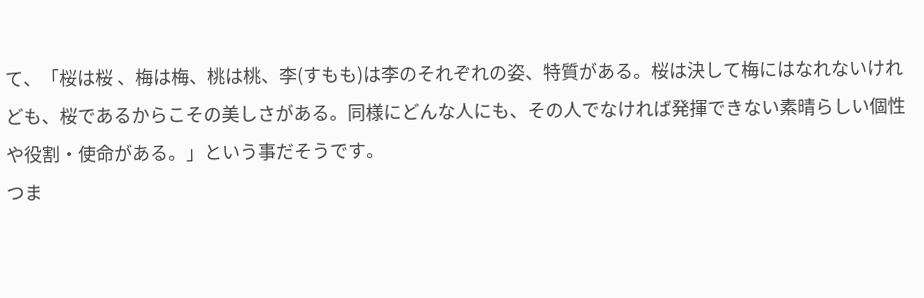て、「桜は桜 、梅は梅、桃は桃、李(すもも)は李のそれぞれの姿、特質がある。桜は決して梅にはなれないけれども、桜であるからこその美しさがある。同様にどんな人にも、その人でなければ発揮できない素晴らしい個性や役割・使命がある。」という事だそうです。
つま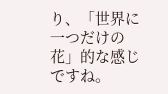り、「世界に一つだけの花」的な感じですね。